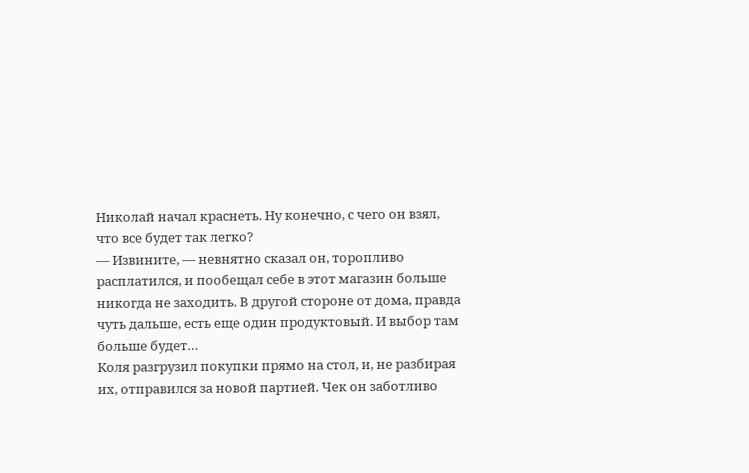Николай начал краснеть. Ну конечно, с чего он взял, что все будет так легко?
— Извините, — невнятно сказал он, торопливо расплатился, и пообещал себе в этот магазин больше никогда не заходить. В другой стороне от дома, правда чуть дальше, есть еще один продуктовый. И выбор там больше будет…
Коля разгрузил покупки прямо на стол, и, не разбирая их, отправился за новой партией. Чек он заботливо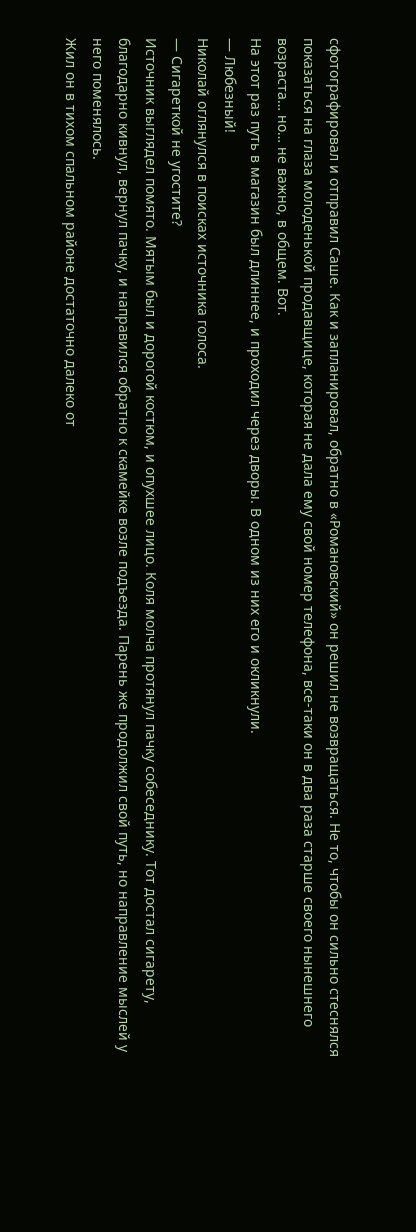сфотографировал и отправил Саше. Как и запланировал, обратно в «Романовский» он решил не возвращаться. Не то, чтобы он сильно стеснялся показаться на глаза молоденькой продавщице, которая не дала ему свой номер телефона, все-таки он в два раза старше своего нынешнего возраста… но… не важно, в общем. Вот.
На этот раз путь в магазин был длиннее, и проходил через дворы. В одном из них его и окликнули.
— Любезный!
Николай оглянулся в поисках источника голоса.
— Сигареткой не угостите?
Источник выглядел помято. Мятым был и дорогой костюм, и опухшее лицо. Коля молча протянул пачку собеседнику. Тот достал сигарету, благодарно кивнул, вернул пачку, и направился обратно к скамейке возле подъезда. Парень же продолжил свой путь, но направление мыслей у него поменялось.
Жил он в тихом спальном районе достаточно далеко от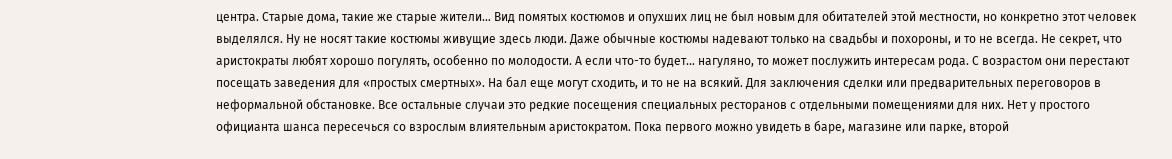центра. Старые дома, такие же старые жители… Вид помятых костюмов и опухших лиц не был новым для обитателей этой местности, но конкретно этот человек выделялся. Ну не носят такие костюмы живущие здесь люди. Даже обычные костюмы надевают только на свадьбы и похороны, и то не всегда. Не секрет, что аристократы любят хорошо погулять, особенно по молодости. А если что-то будет… нагуляно, то может послужить интересам рода. С возрастом они перестают посещать заведения для «простых смертных». На бал еще могут сходить, и то не на всякий. Для заключения сделки или предварительных переговоров в неформальной обстановке. Все остальные случаи это редкие посещения специальных ресторанов с отдельными помещениями для них. Нет у простого официанта шанса пересечься со взрослым влиятельным аристократом. Пока первого можно увидеть в баре, магазине или парке, второй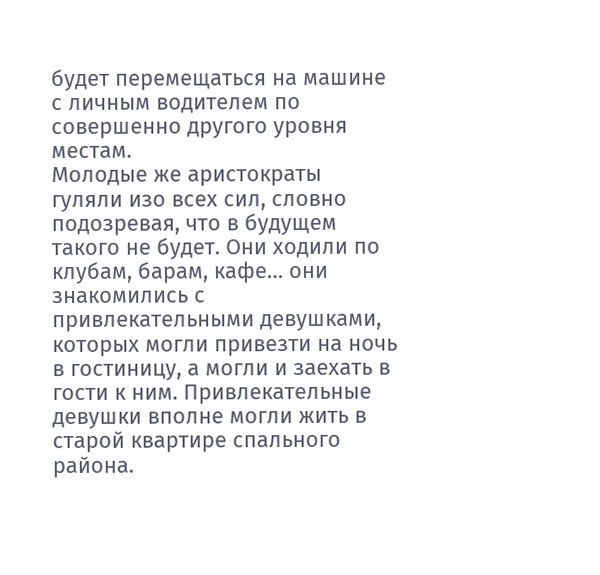будет перемещаться на машине с личным водителем по совершенно другого уровня местам.
Молодые же аристократы гуляли изо всех сил, словно подозревая, что в будущем такого не будет. Они ходили по клубам, барам, кафе… они знакомились с привлекательными девушками, которых могли привезти на ночь в гостиницу, а могли и заехать в гости к ним. Привлекательные девушки вполне могли жить в старой квартире спального района.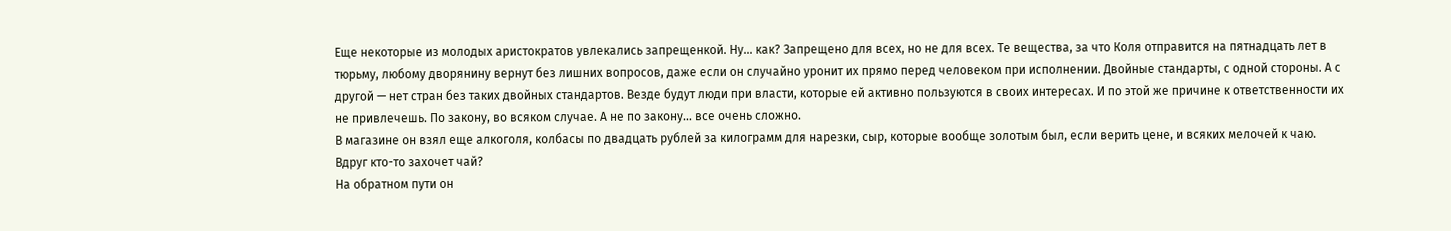Еще некоторые из молодых аристократов увлекались запрещенкой. Ну… как? Запрещено для всех, но не для всех. Те вещества, за что Коля отправится на пятнадцать лет в тюрьму, любому дворянину вернут без лишних вопросов, даже если он случайно уронит их прямо перед человеком при исполнении. Двойные стандарты, с одной стороны. А с другой — нет стран без таких двойных стандартов. Везде будут люди при власти, которые ей активно пользуются в своих интересах. И по этой же причине к ответственности их не привлечешь. По закону, во всяком случае. А не по закону… все очень сложно.
В магазине он взял еще алкоголя, колбасы по двадцать рублей за килограмм для нарезки, сыр, которые вообще золотым был, если верить цене, и всяких мелочей к чаю. Вдруг кто-то захочет чай?
На обратном пути он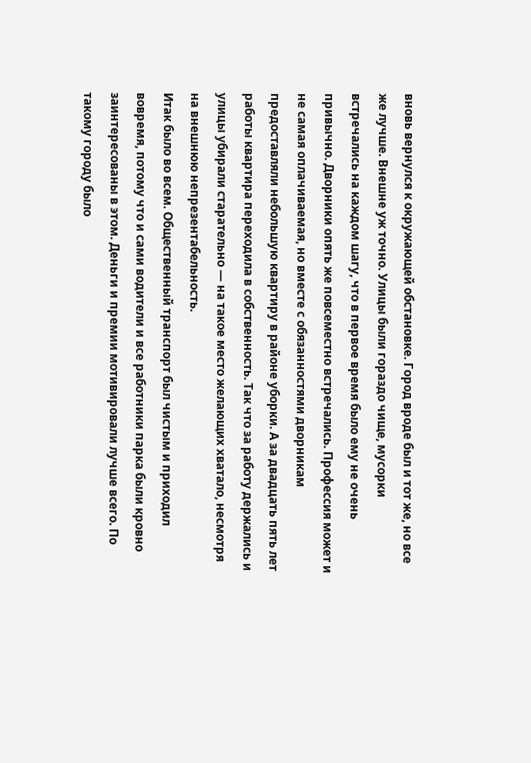вновь вернулся к окружающей обстановке. Город вроде был и тот же, но все же лучше. Внешне уж точно. Улицы были гораздо чище, мусорки встречались на каждом шагу, что в первое время было ему не очень привычно. Дворники опять же повсеместно встречались. Профессия может и не самая оплачиваемая, но вместе с обязанностями дворникам предоставляли небольшую квартиру в районе уборки. А за двадцать пять лет работы квартира переходила в собственность. Так что за работу держались и улицы убирали старательно — на такое место желающих хватало, несмотря на внешнюю непрезентабельность.
Итак было во всем. Общественный транспорт был чистым и приходил вовремя, потому что и сами водители и все работники парка были кровно заинтересованы в этом. Деньги и премии мотивировали лучше всего. По такому городу было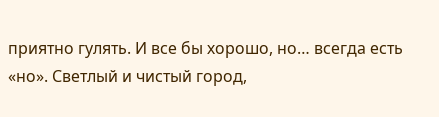приятно гулять. И все бы хорошо, но… всегда есть «но». Светлый и чистый город,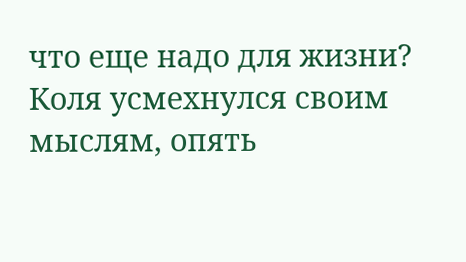что еще надо для жизни? Коля усмехнулся своим мыслям, опять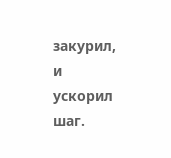закурил, и ускорил шаг.